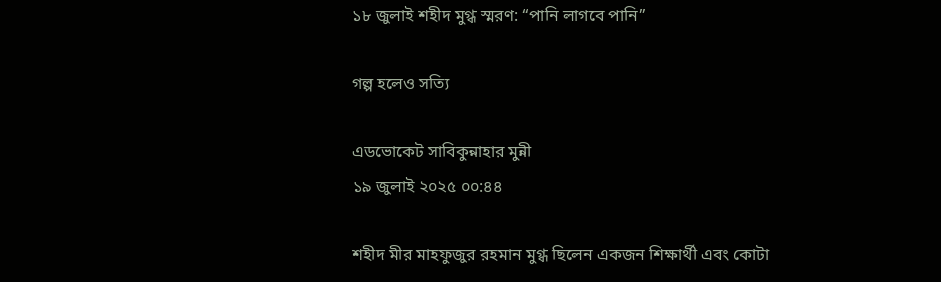১৮ জুলাই শহীদ মুগ্ধ স্মরণ: “পানি লাগবে পানি”

গল্প হলেও সত্যি

এডভোকেট সাবিকুন্নাহার মুন্নী
১৯ জুলাই ২০২৫ ০০:৪৪

শহীদ মীর মাহফুজুর রহমান মুগ্ধ ছিলেন একজন শিক্ষার্থী এবং কোটা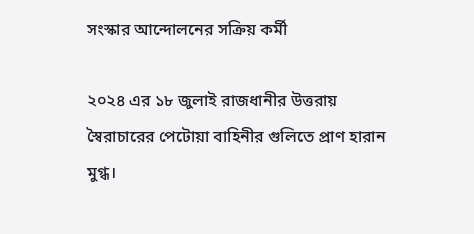সংস্কার আন্দোলনের সক্রিয় কর্মী

২০২৪ এর ১৮ জুলাই রাজধানীর উত্তরায় স্বৈরাচারের পেটোয়া বাহিনীর গুলিতে প্রাণ হারান মুগ্ধ।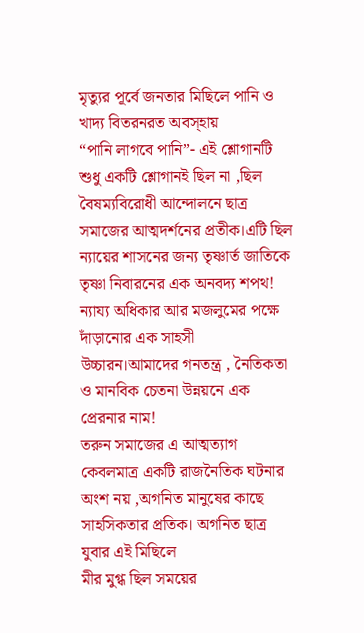মৃত্যুর পূর্বে জনতার মিছিলে পানি ও খাদ্য বিতরনরত অবস্হায়
“পানি লাগবে পানি”- এই শ্লোগানটি শুধু একটি শ্লোগানই ছিল না ,ছিল বৈষম্যবিরোধী আন্দোলনে ছাত্র সমাজের আত্মদর্শনের প্রতীক।এটি ছিল ন্যায়ের শাসনের জন্য তৃষ্ণার্ত জাতিকে তৃষ্ণা নিবারনের এক অনবদ্য শপথ! ন্যায্য অধিকার আর মজলুমের পক্ষে দাঁড়ানোর এক সাহসী উচ্চারন।আমাদের গনতন্ত্র , নৈতিকতা ও মানবিক চেতনা উন্নয়নে এক প্রেরনার নাম!
তরুন সমাজের এ আত্মত্যাগ কেবলমাত্র একটি রাজনৈতিক ঘটনার অংশ নয় ,অগনিত মানুষের কাছে সাহসিকতার প্রতিক। অগনিত ছাত্র যুবার এই মিছিলে
মীর মুগ্ধ ছিল সময়ের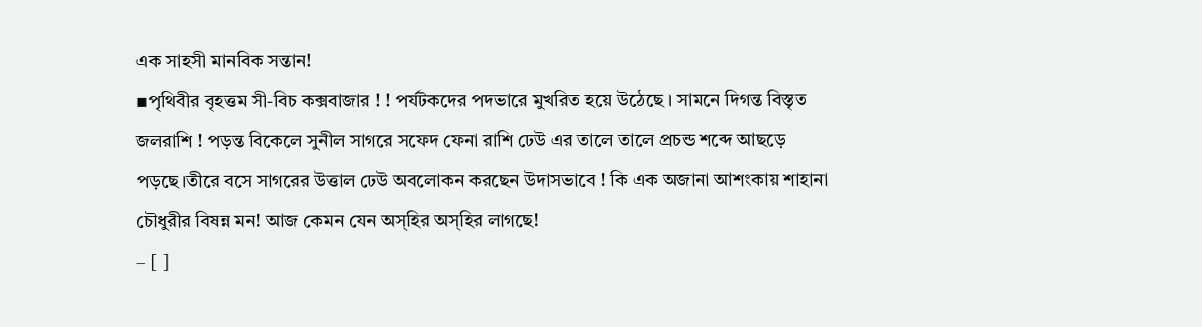এক সাহসী মানবিক সন্তান!
▪পৃথিবীর বৃহত্তম সী-বিচ কক্সবাজার ! ! পর্যটকদের পদভারে মুখরিত হয়ে উঠেছে । সামনে দিগন্ত বিস্তৃত জলরাশি ! পড়ন্ত বিকেলে সুনীল সাগরে সফেদ ফেনা রাশি ঢেউ এর তালে তালে প্রচন্ড শব্দে আছড়ে পড়ছে।তীরে বসে সাগরের উত্তাল ঢেউ অবলোকন করছেন উদাসভাবে ! কি এক অজানা আশংকায় শাহানা চৌধুরীর বিষন্ন মন! আজ কেমন যেন অস্হির অস্হির লাগছে!
– [ ]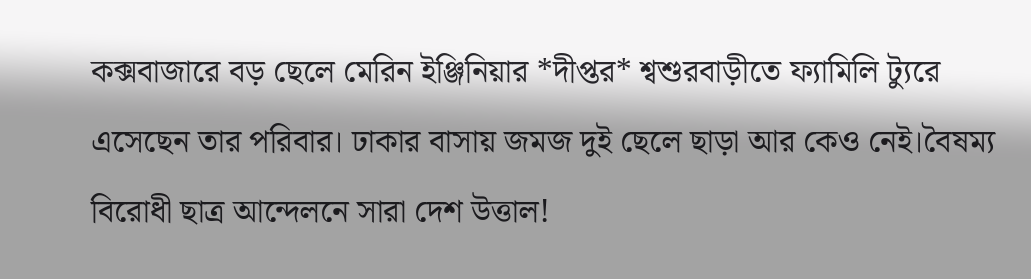কক্সবাজারে বড় ছেলে মেরিন ইঞ্জিনিয়ার *দীপ্তর* শ্বশুরবাড়ীতে ফ্যামিলি ট্যুরে এসেছেন তার পরিবার। ঢাকার বাসায় জমজ দুই ছেলে ছাড়া আর কেও নেই।বৈষম্য বিরোধী ছাত্র আন্দেলনে সারা দেশ উত্তাল!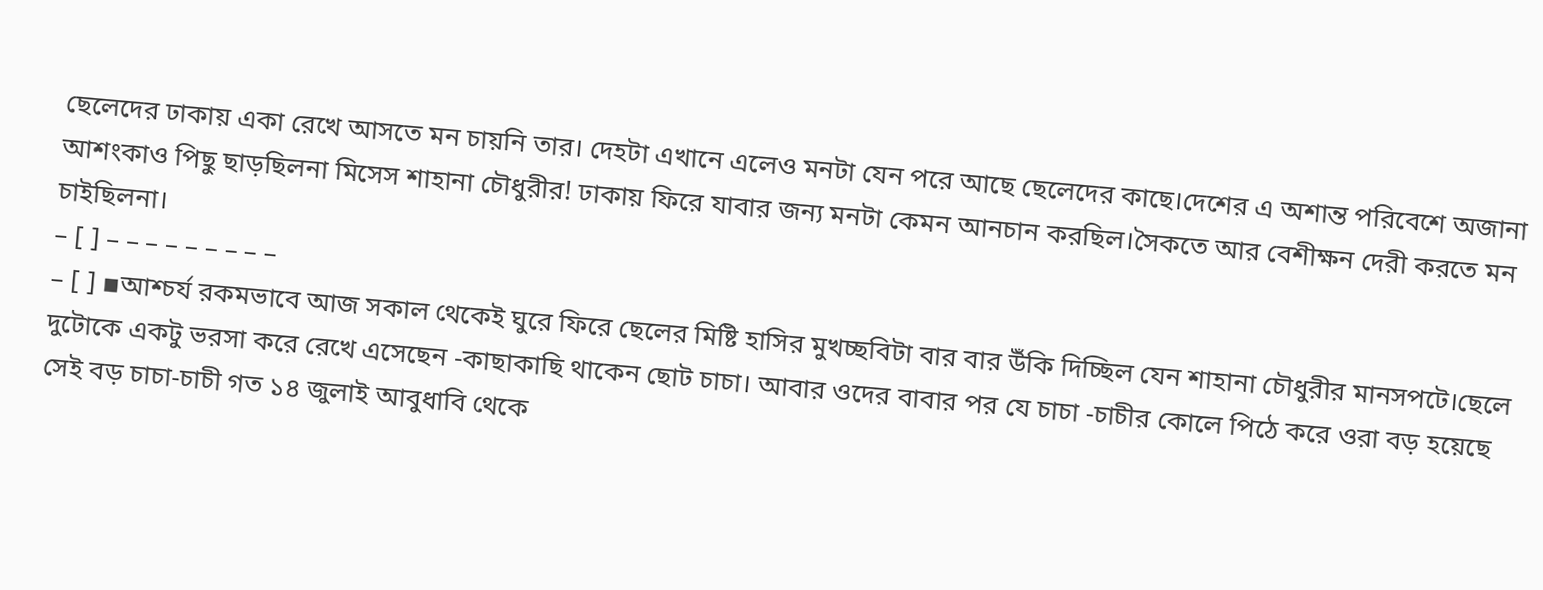ছেলেদের ঢাকায় একা রেখে আসতে মন চায়নি তার। দেহটা এখানে এলেও মনটা যেন পরে আছে ছেলেদের কাছে।দেশের এ অশান্ত পরিবেশে অজানা আশংকাও পিছু ছাড়ছিলনা মিসেস শাহানা চৌধুরীর! ঢাকায় ফিরে যাবার জন্য মনটা কেমন আনচান করছিল।সৈকতে আর বেশীক্ষন দেরী করতে মন চাইছিলনা।
– [ ] – – – – – – – – –
– [ ] ▪আশ্চর্য রকমভাবে আজ সকাল থেকেই ঘুরে ফিরে ছেলের মিষ্টি হাসির মুখচ্ছবিটা বার বার উঁকি দিচ্ছিল যেন শাহানা চৌধুরীর মানসপটে।ছেলে দুটোকে একটু ভরসা করে রেখে এসেছেন -কাছাকাছি থাকেন ছোট চাচা। আবার ওদের বাবার পর যে চাচা -চাচীর কোলে পিঠে করে ওরা বড় হয়েছে সেই বড় চাচা-চাচী গত ১৪ জুলাই আবুধাবি থেকে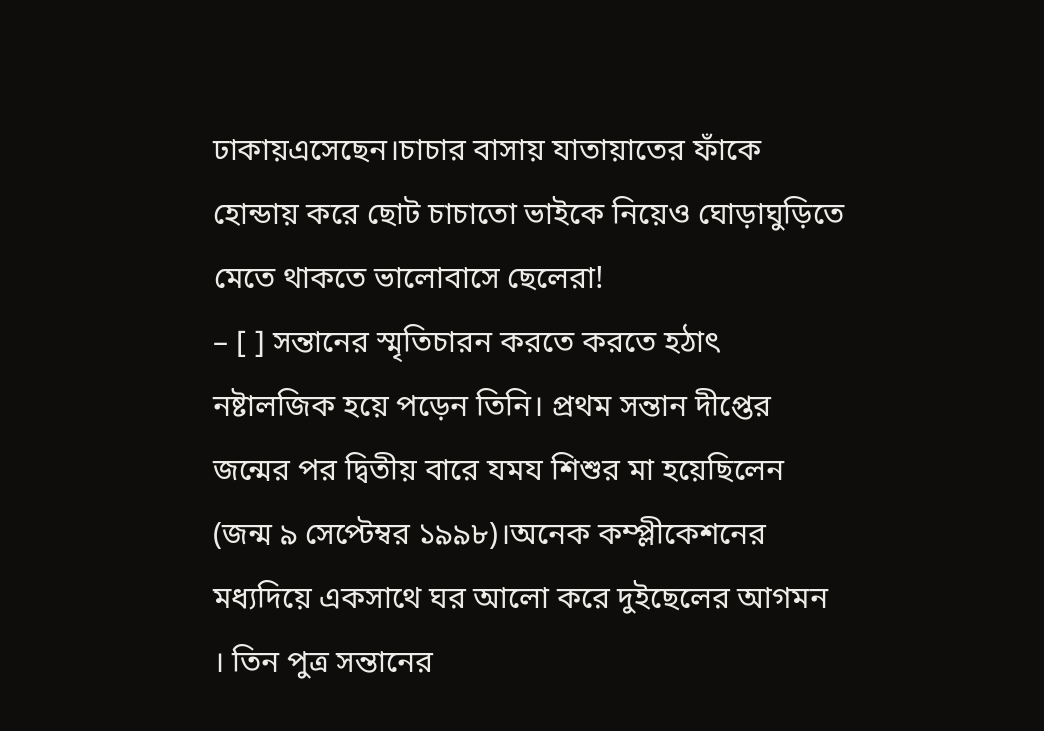ঢাকায়এসেছেন।চাচার বাসায় যাতায়াতের ফাঁকে হোন্ডায় করে ছোট চাচাতো ভাইকে নিয়েও ঘোড়াঘুড়িতে মেতে থাকতে ভালোবাসে ছেলেরা!
– [ ] সন্তানের স্মৃতিচারন করতে করতে হঠাৎ নষ্টালজিক হয়ে পড়েন তিনি। প্রথম সন্তান দীপ্তের জন্মের পর দ্বিতীয় বারে যময শিশুর মা হয়েছিলেন (জন্ম ৯ সেপ্টেম্বর ১৯৯৮)।অনেক কম্প্লীকেশনের মধ্যদিয়ে একসাথে ঘর আলো করে দুইছেলের আগমন । তিন পুত্র সন্তানের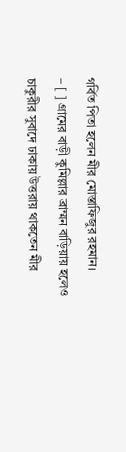গর্বিত পিতা হলেন মীর মোস্তাফিজুর রহমান।
– [ ] গ্রামের বাড়ী কুমিল্লার ব্রাম্মন বাড়িয়ায় হলেও চাকুরীর সুবাদে ঢাকায় উত্তরায় থাকতেন মীর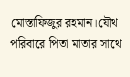মোস্তাফিজুর রহমান।যৌথ পরিবারে পিতা মাতার সাথে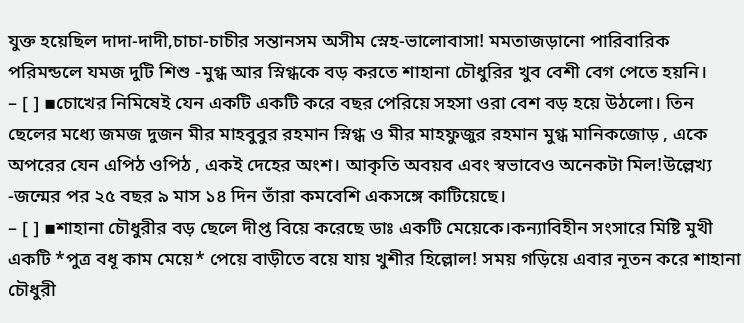যুক্ত হয়েছিল দাদা-দাদী,চাচা-চাচীর সন্তানসম অসীম স্নেহ-ভালোবাসা! মমতাজড়ানো পারিবারিক পরিমন্ডলে যমজ দুটি শিশু -মুগ্ধ আর স্নিগ্ধকে বড় করতে শাহানা চৌধুরির খুব বেশী বেগ পেতে হয়নি।
– [ ] ▪চোখের নিমিষেই যেন একটি একটি করে বছর পেরিয়ে সহসা ওরা বেশ বড় হয়ে উঠলো। তিন ছেলের মধ্যে জমজ দুজন মীর মাহবুবুর রহমান স্নিগ্ধ ও মীর মাহফুজুর রহমান মুগ্ধ মানিকজোড় , একে অপরের যেন এপিঠ ওপিঠ , একই দেহের অংশ। আকৃতি অবয়ব এবং স্বভাবেও অনেকটা মিল!উল্লেখ্য -জন্মের পর ২৫ বছর ৯ মাস ১৪ দিন তাঁরা কমবেশি একসঙ্গে কাটিয়েছে।
– [ ] ▪শাহানা চৌধুরীর বড় ছেলে দীপ্ত বিয়ে করেছে ডাঃ একটি মেয়েকে।কন্যাবিহীন সংসারে মিষ্টি মুখী একটি *পুত্র বধূ কাম মেয়ে* পেয়ে বাড়ীতে বয়ে যায় খুশীর হিল্লোল! সময় গড়িয়ে এবার নূতন করে শাহানা চৌধুরী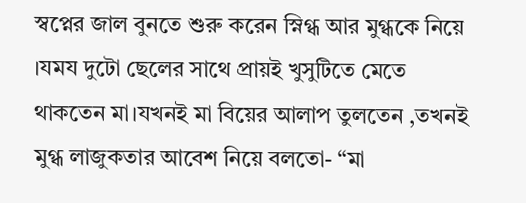স্বপ্নের জাল বুনতে শুরু করেন স্নিগ্ধ আর মুগ্ধকে নিয়ে ।যময দুটো ছেলের সাথে প্রায়ই খুসুটিতে মেতে থাকতেন মা।যখনই মা বিয়ের আলাপ তুলতেন ,তখনই মুগ্ধ লাজুকতার আবেশ নিয়ে বলতো- “মা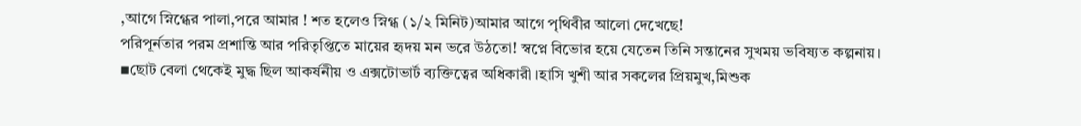,আগে স্নিগ্ধের পালা,পরে আমার ! শত হলেও স্নিগ্ধ (১/২ মিনিট)আমার আগে পৃথিবীর আলো দেখেছে!
পরিপূর্নতার পরম প্রশান্তি আর পরিতৃপ্তিতে মায়ের হৃদয় মন ভরে উঠতো! স্বপ্নে বিভোর হয়ে যেতেন তিনি সন্তানের সুখময় ভবিষ্যত কল্পনায়।
▪ছোট বেলা থেকেই মুদ্ধ ছিল আকর্ষনীয় ও এক্সটোভার্ট ব্যক্তিত্বের অধিকারী ।হাসি খুশী আর সকলের প্রিয়মুখ,মিশুক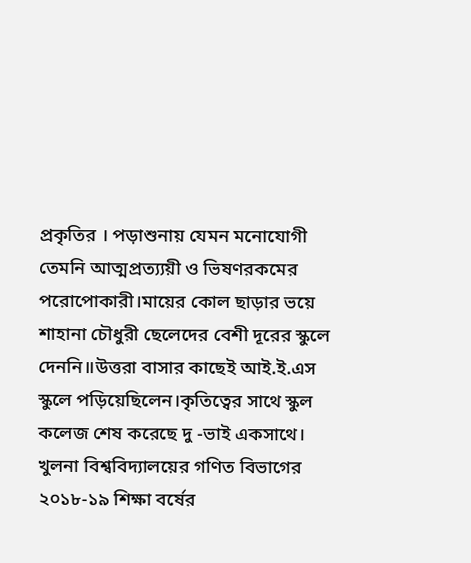প্রকৃতির । পড়াশুনায় যেমন মনোযোগী তেমনি আত্মপ্রত্য্যয়ী ও ভিষণরকমের পরোপোকারী।মায়ের কোল ছাড়ার ভয়ে শাহানা চৌধুরী ছেলেদের বেশী দূরের স্কুলে দেননি॥উত্তরা বাসার কাছেই আই.ই.এস স্কুলে পড়িয়েছিলেন।কৃতিত্বের সাথে স্কুল কলেজ শেষ করেছে দু -ভাই একসাথে।
খুলনা বিশ্ববিদ্যালয়ের গণিত বিভাগের ২০১৮-১৯ শিক্ষা বর্ষের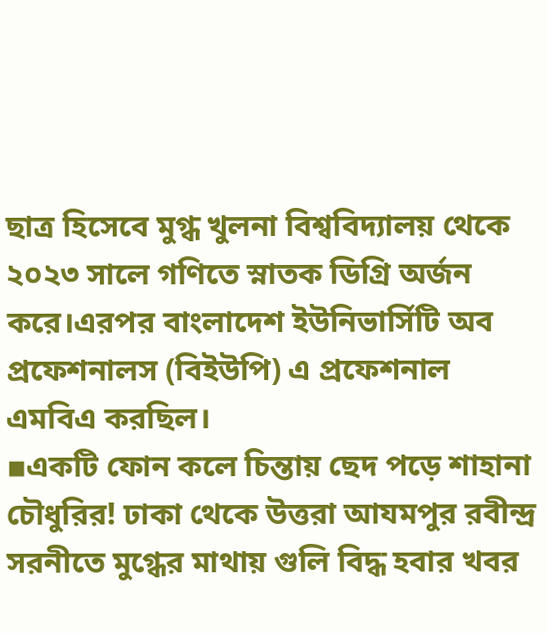ছাত্র হিসেবে মুগ্ধ খুলনা বিশ্ববিদ্যালয় থেকে ২০২৩ সালে গণিতে স্নাতক ডিগ্রি অর্জন করে।এরপর বাংলাদেশ ইউনিভার্সিটি অব প্রফেশনালস (বিইউপি) এ প্রফেশনাল এমবিএ করছিল।
▪একটি ফোন কলে চিন্তায় ছেদ পড়ে শাহানা চৌধুরির! ঢাকা থেকে উত্তরা আযমপুর রবীন্দ্র সরনীতে মুগ্ধের মাথায় গুলি বিদ্ধ হবার খবর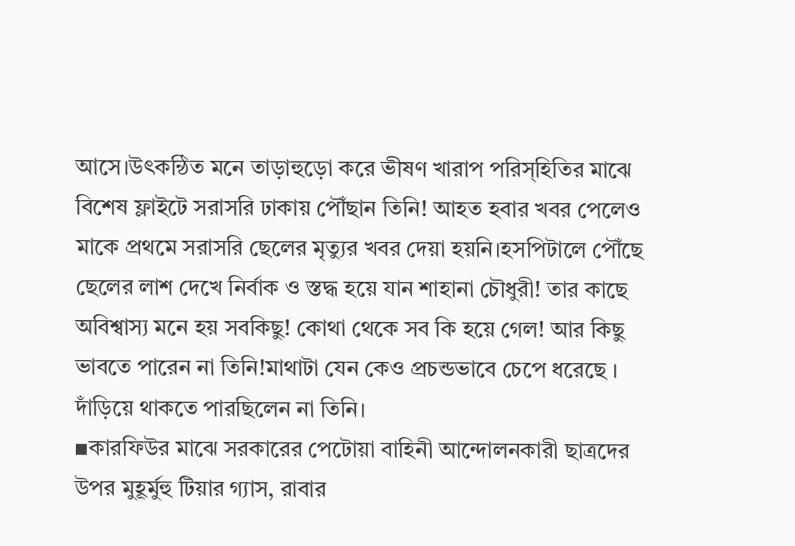আসে।উৎকন্ঠিত মনে তাড়াহুড়ো করে ভীষণ খারাপ পরিস্হিতির মাঝে বিশেষ ফ্লাইটে সরাসরি ঢাকায় পৌঁছান তিনি! আহত হবার খবর পেলেও মাকে প্রথমে সরাসরি ছেলের মৃত্যুর খবর দেয়া হয়নি।হসপিটালে পৌঁছে ছেলের লাশ দেখে নির্বাক ও স্তদ্ধ হয়ে যান শাহানা চৌধুরী! তার কাছে অবিশ্বাস্য মনে হয় সবকিছু! কোথা থেকে সব কি হয়ে গেল! আর কিছু ভাবতে পারেন না তিনি!মাথাটা যেন কেও প্রচন্ডভাবে চেপে ধরেছে । দাঁড়িয়ে থাকতে পারছিলেন না তিনি।
▪কারফিউর মাঝে সরকারের পেটোয়া বাহিনী আন্দোলনকারী ছাত্রদের উপর মুহূর্মুহু টিয়ার গ্যাস, রাবার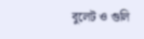বুলেট ও গুলি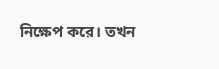নিক্ষেপ করে। তখন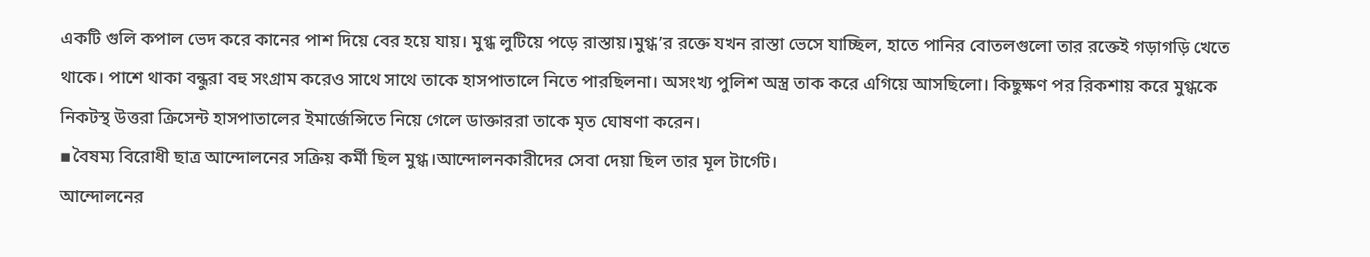একটি গুলি কপাল ভেদ করে কানের পাশ দিয়ে বের হয়ে যায়। মুগ্ধ লুটিয়ে পড়ে রাস্তায়।মুগ্ধ’র রক্তে যখন রাস্তা ভেসে যাচ্ছিল, হাতে পানির বোতলগুলো তার রক্তেই গড়াগড়ি খেতে থাকে। পাশে থাকা বন্ধুরা বহু সংগ্রাম করেও সাথে সাথে তাকে হাসপাতালে নিতে পারছিলনা। অসংখ্য পুলিশ অস্ত্র তাক করে এগিয়ে আসছিলো। কিছুক্ষণ পর রিকশায় করে মুগ্ধকে নিকটস্থ উত্তরা ক্রিসেন্ট হাসপাতালের ইমার্জেন্সিতে নিয়ে গেলে ডাক্তাররা তাকে মৃত ঘোষণা করেন।
▪বৈষম্য বিরোধী ছাত্র আন্দোলনের সক্রিয় কর্মী ছিল মুগ্ধ।আন্দোলনকারীদের সেবা দেয়া ছিল তার মূল টার্গেট।
আন্দোলনের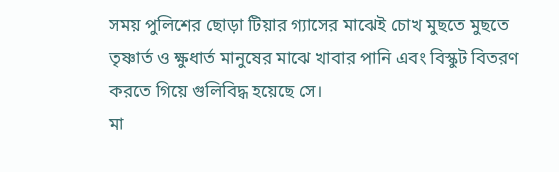সময় পুলিশের ছোড়া টিয়ার গ্যাসের মাঝেই চোখ মুছতে মুছতে তৃষ্ণার্ত ও ক্ষুধার্ত মানুষের মাঝে খাবার পানি এবং বিস্কুট বিতরণ করতে গিয়ে গুলিবিদ্ধ হয়েছে সে।
মা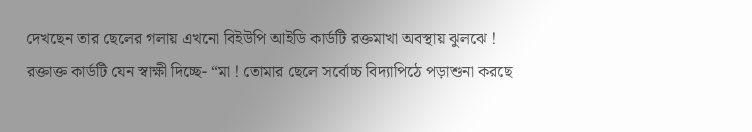দেখছেন তার ছেলের গলায় এখনো বিইউপি আইডি কার্ডটি রক্তমাখা অবস্থায় ঝুলঝে !
রক্তাক্ত কার্ডটি যেন স্বাক্ষী দিচ্ছে- “মা ! তোমার ছেলে সর্বোচ্চ বিদ্যাপিঠে পড়াশুনা করছে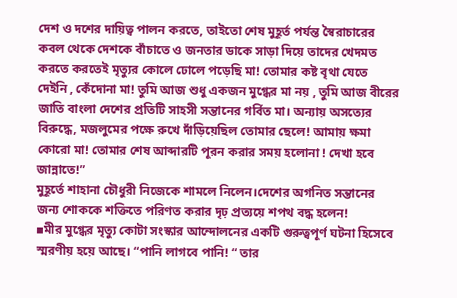দেশ ও দশের দায়িত্ব পালন করতে, তাইতো শেষ মুহূর্ত পর্যন্ত স্বৈরাচারের কবল থেকে দেশকে বাঁচাতে ও জনতার ডাকে সাড়া দিয়ে তাদের খেদমত করতে করতেই মৃত্যুর কোলে ঢোলে পড়েছি মা! তোমার কষ্ট বৃথা যেতে দেইনি , কেঁদোনা মা! তুমি আজ শুধু একজন মুগ্ধের মা নয় , তুমি আজ বীরের জাতি বাংলা দেশের প্রতিটি সাহসী সন্তানের গর্বিত মা। অন্যায় অসত্যের বিরুদ্ধে, মজলুমের পক্ষে রুখে দাঁড়িয়েছিল তোমার ছেলে! আমায় ক্ষমা কোরো মা! তোমার শেষ আব্দারটি পূরন করার সময় হলোনা ! দেখা হবে জান্নাতে!”
মুহূর্তে শাহানা চৌধুরী নিজেকে শামলে নিলেন।দেশের অগনিত সন্তানের জন্য শোককে শক্তিতে পরিণত করার দৃঢ় প্রত্যয়ে শপথ বদ্ধ হলেন!
▪মীর মুগ্ধের মৃত্যু কোটা সংস্কার আন্দোলনের একটি গুরুত্বপূর্ণ ঘটনা হিসেবে স্মরণীয় হয়ে আছে। “পানি লাগবে পানি! “ তার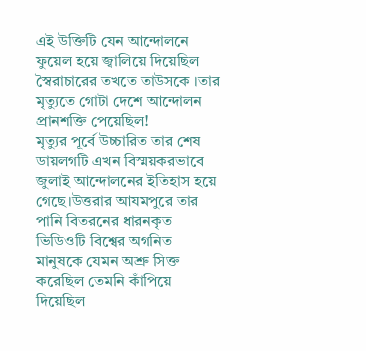এই উক্তিটি যেন আন্দোলনে ফুয়েল হয়ে জ্বালিয়ে দিয়েছিল স্বৈরাচারের তখতে তাউসকে ।তার মৃত্যুতে গোটা দেশে আন্দোলন প্রানশক্তি পেয়েছিল!
মৃত্যুর পূর্বে উচ্চারিত তার শেষ ডায়লগটি এখন বিস্ময়করভাবে জুলাই আন্দোলনের ইতিহাস হয়ে গেছে।উত্তরার আযমপুরে তার পানি বিতরনের ধারনকৃত ভিডিওটি বিশ্বের অগনিত মানুষকে যেমন অশ্রু সিক্ত করেছিল তেমনি কাঁপিয়ে দিয়েছিল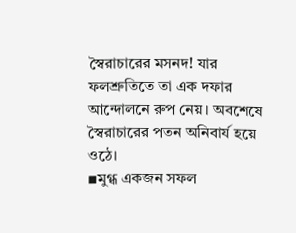স্বৈরাচারের মসনদ! যার ফলশ্রুতিতে তা এক দফার আন্দোলনে রুপ নেয়। অবশেষে স্বৈরাচারের পতন অনিবার্য হয়ে ওঠে।
▪মুগ্ধ একজন সফল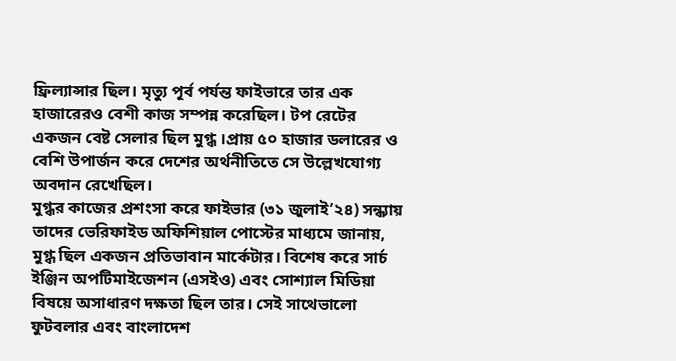ফ্রিল্যান্সার ছিল। মৃত্যু পূর্ব পর্যন্ত ফাইভারে তার এক হাজারেরও বেশী কাজ সম্পন্ন করেছিল। টপ রেটের একজন বেষ্ট সেলার ছিল মুগ্ধ ।প্রায় ৫০ হাজার ডলারের ও বেশি উপার্জন করে দেশের অর্থনীতিতে সে উল্লেখযোগ্য অবদান রেখেছিল।
মুগ্ধর কাজের প্রশংসা করে ফাইভার (৩১ জুলাই’২৪) সন্ধ্যায় তাদের ভেরিফাইড অফিশিয়াল পোস্টের মাধ্যমে জানায়, মুগ্ধ ছিল একজন প্রতিভাবান মার্কেটার। বিশেষ করে সার্চ ইঞ্জিন অপটিমাইজেশন (এসইও) এবং সোশ্যাল মিডিয়া বিষয়ে অসাধারণ দক্ষতা ছিল তার। সেই সাথেভালো ফুটবলার এবং বাংলাদেশ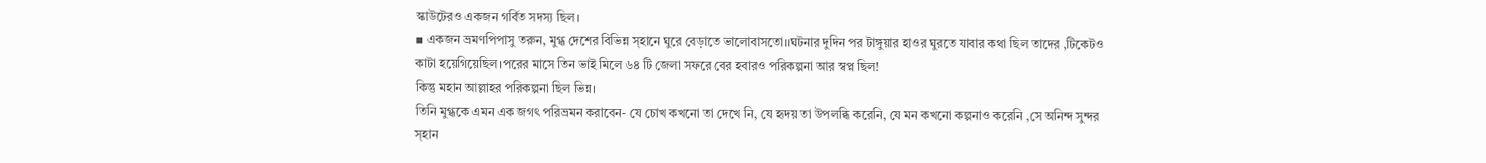স্কাউটেরও একজন গর্বিত সদস্য ছিল।
▪ একজন ভ্রমণপিপাসু তরুন, মুগ্ধ দেশের বিভিন্ন স্হানে ঘুরে বেড়াতে ভালোবাসতো।।ঘটনার দুদিন পর টাঙ্গুয়ার হাওর ঘুরতে যাবার কথা ছিল তাদের ,টিকেটও কাটা হয়েগিয়েছিল।পরের মাসে তিন ভাই মিলে ৬৪ টি জেলা সফরে বের হবারও পরিকল্পনা আর স্বপ্ন ছিল!
কিন্তু মহান আল্লাহর পরিকল্পনা ছিল ভিন্ন।
তিনি মুগ্ধকে এমন এক জগৎ পরিভ্রমন করাবেন- যে চোখ কখনো তা দেখে নি, যে হৃদয় তা উপলব্ধি করেনি, যে মন কখনো কল্পনাও করেনি ,সে অনিন্দ সুন্দর স্হান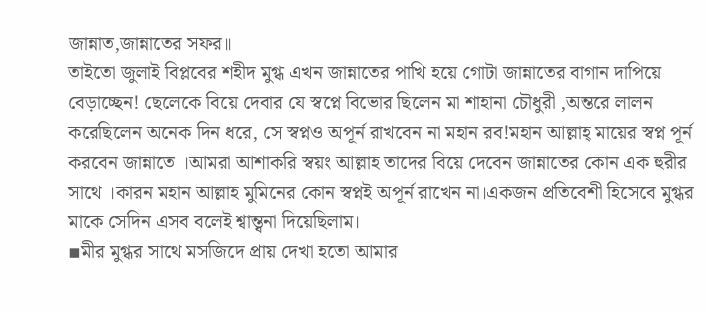জান্নাত,জান্নাতের সফর॥
তাইতো জুলাই বিপ্লবের শহীদ মুগ্ধ এখন জান্নাতের পাখি হয়ে গোটা জান্নাতের বাগান দাপিয়ে বেড়াচ্ছেন! ছেলেকে বিয়ে দেবার যে স্বপ্নে বিভোর ছিলেন মা শাহানা চৌধুরী ,অন্তরে লালন করেছিলেন অনেক দিন ধরে, সে স্বপ্নও অপূর্ন রাখবেন না মহান রব!মহান আল্লাহ্ মায়ের স্বপ্ন পূর্ন করবেন জান্নাতে ।আমরা আশাকরি স্বয়ং আল্লাহ তাদের বিয়ে দেবেন জান্নাতের কোন এক হুরীর সাথে ।কারন মহান আল্লাহ মুমিনের কোন স্বপ্নই অপূর্ন রাখেন না।একজন প্রতিবেশী হিসেবে মুগ্ধর মাকে সেদিন এসব বলেই শ্বান্ত্বনা দিয়েছিলাম।
▪মীর মুগ্ধর সাথে মসজিদে প্রায় দেখা হতো আমার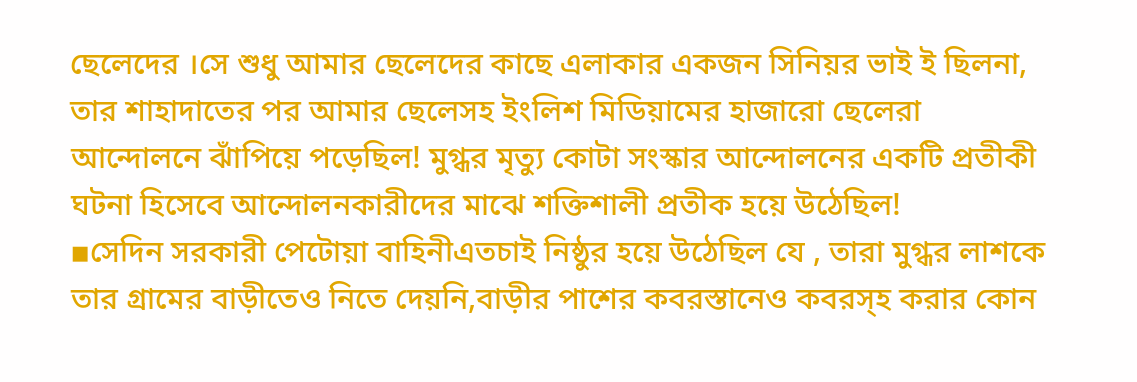ছেলেদের ।সে শুধু আমার ছেলেদের কাছে এলাকার একজন সিনিয়র ভাই ই ছিলনা, তার শাহাদাতের পর আমার ছেলেসহ ইংলিশ মিডিয়ামের হাজারো ছেলেরা আন্দোলনে ঝাঁপিয়ে পড়েছিল! মুগ্ধর মৃত্যু কোটা সংস্কার আন্দোলনের একটি প্রতীকী ঘটনা হিসেবে আন্দোলনকারীদের মাঝে শক্তিশালী প্রতীক হয়ে উঠেছিল!
▪সেদিন সরকারী পেটোয়া বাহিনীএতচাই নিষ্ঠুর হয়ে উঠেছিল যে , তারা মুগ্ধর লাশকে তার গ্রামের বাড়ীতেও নিতে দেয়নি,বাড়ীর পাশের কবরস্তানেও কবরস্হ করার কোন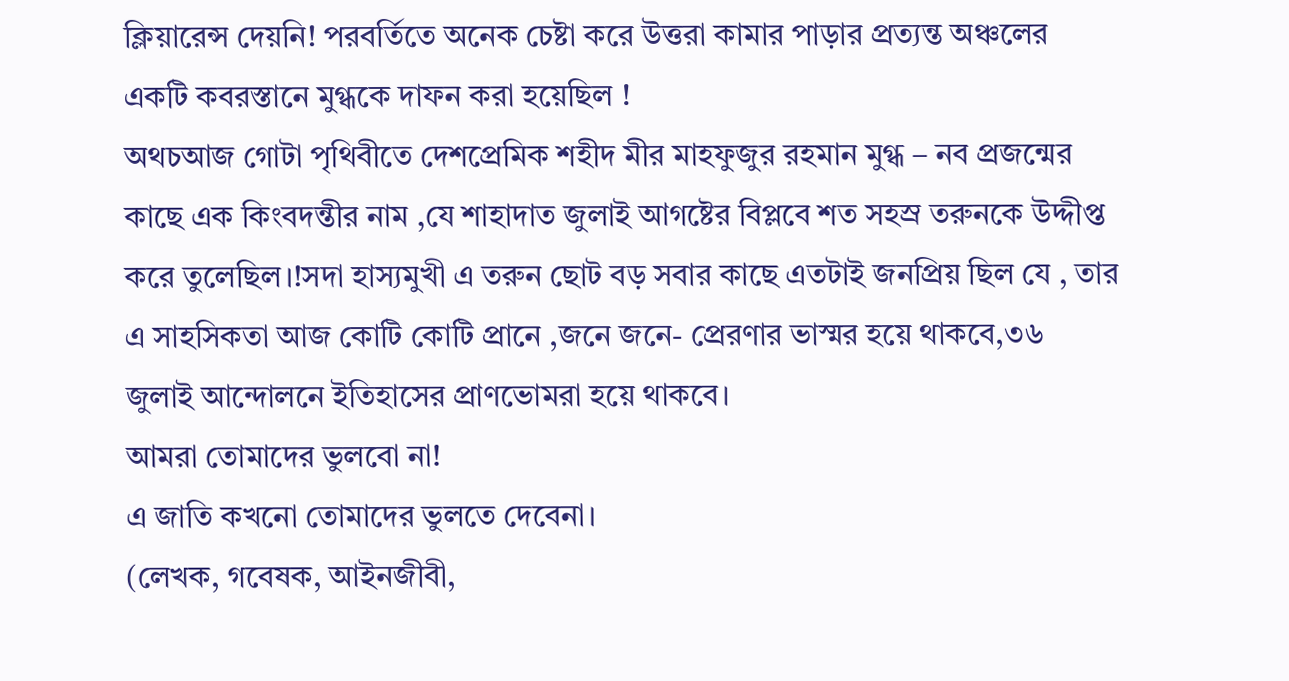ক্লিয়ারেন্স দেয়নি! পরবর্তিতে অনেক চেষ্টা করে উত্তরা কামার পাড়ার প্রত্যন্ত অঞ্চলের একটি কবরস্তানে মুগ্ধকে দাফন করা হয়েছিল !
অথচআজ গোটা পৃথিবীতে দেশপ্রেমিক শহীদ মীর মাহফুজুর রহমান মুগ্ধ – নব প্রজন্মের কাছে এক কিংবদন্তীর নাম ,যে শাহাদাত জুলাই আগষ্টের বিপ্লবে শত সহস্র তরুনকে উদ্দীপ্ত করে তুলেছিল।!সদা হাস্যমুখী এ তরুন ছোট বড় সবার কাছে এতটাই জনপ্রিয় ছিল যে , তার এ সাহসিকতা আজ কোটি কোটি প্রানে ,জনে জনে- প্রেরণার ভাস্মর হয়ে থাকবে,৩৬ জুলাই আন্দোলনে ইতিহাসের প্রাণভোমরা হয়ে থাকবে।
আমরা তোমাদের ভুলবো না!
এ জাতি কখনো তোমাদের ভুলতে দেবেনা।
(লেখক, গবেষক, আইনজীবী,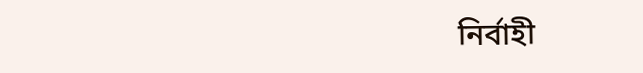নির্বাহী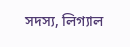সদস্য, লিগ্যাল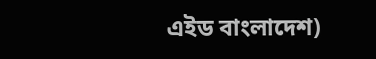এইড বাংলাদেশ)